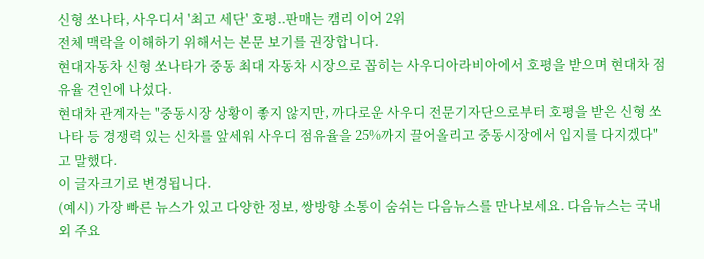신형 쏘나타, 사우디서 '최고 세단' 호평..판매는 캠리 이어 2위
전체 맥락을 이해하기 위해서는 본문 보기를 권장합니다.
현대자동차 신형 쏘나타가 중동 최대 자동차 시장으로 꼽히는 사우디아라비아에서 호평을 받으며 현대차 점유율 견인에 나섰다.
현대차 관계자는 "중동시장 상황이 좋지 않지만, 까다로운 사우디 전문기자단으로부터 호평을 받은 신형 쏘나타 등 경쟁력 있는 신차를 앞세워 사우디 점유율을 25%까지 끌어올리고 중동시장에서 입지를 다지겠다"고 말했다.
이 글자크기로 변경됩니다.
(예시) 가장 빠른 뉴스가 있고 다양한 정보, 쌍방향 소통이 숨쉬는 다음뉴스를 만나보세요. 다음뉴스는 국내외 주요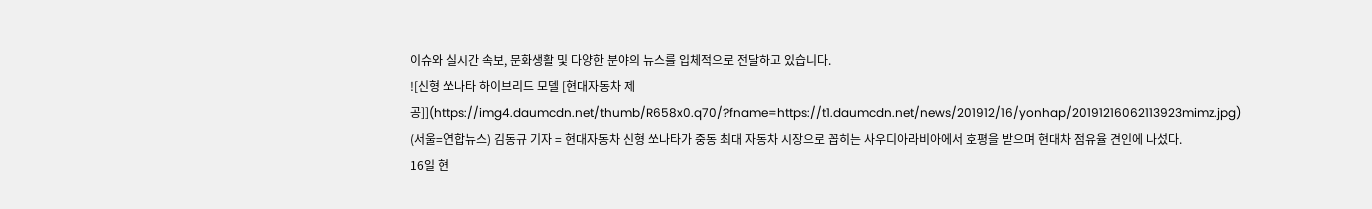이슈와 실시간 속보, 문화생활 및 다양한 분야의 뉴스를 입체적으로 전달하고 있습니다.
![신형 쏘나타 하이브리드 모델 [현대자동차 제공]](https://img4.daumcdn.net/thumb/R658x0.q70/?fname=https://t1.daumcdn.net/news/201912/16/yonhap/20191216062113923mimz.jpg)
(서울=연합뉴스) 김동규 기자 = 현대자동차 신형 쏘나타가 중동 최대 자동차 시장으로 꼽히는 사우디아라비아에서 호평을 받으며 현대차 점유율 견인에 나섰다.
16일 현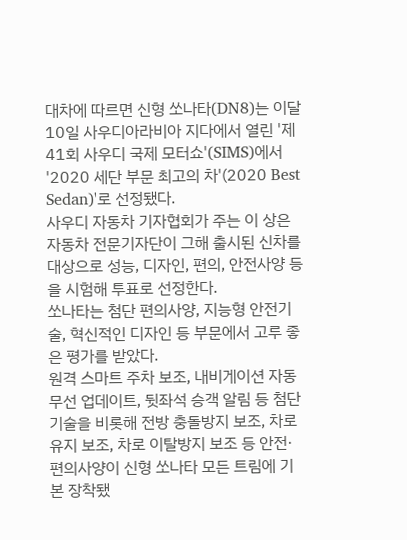대차에 따르면 신형 쏘나타(DN8)는 이달 10일 사우디아라비아 지다에서 열린 '제41회 사우디 국제 모터쇼'(SIMS)에서 '2020 세단 부문 최고의 차'(2020 Best Sedan)'로 선정됐다.
사우디 자동차 기자협회가 주는 이 상은 자동차 전문기자단이 그해 출시된 신차를 대상으로 성능, 디자인, 편의, 안전사양 등을 시험해 투표로 선정한다.
쏘나타는 첨단 편의사양, 지능형 안전기술, 혁신적인 디자인 등 부문에서 고루 좋은 평가를 받았다.
원격 스마트 주차 보조, 내비게이션 자동 무선 업데이트, 뒷좌석 승객 알림 등 첨단기술을 비롯해 전방 충돌방지 보조, 차로 유지 보조, 차로 이탈방지 보조 등 안전·편의사양이 신형 쏘나타 모든 트림에 기본 장착됐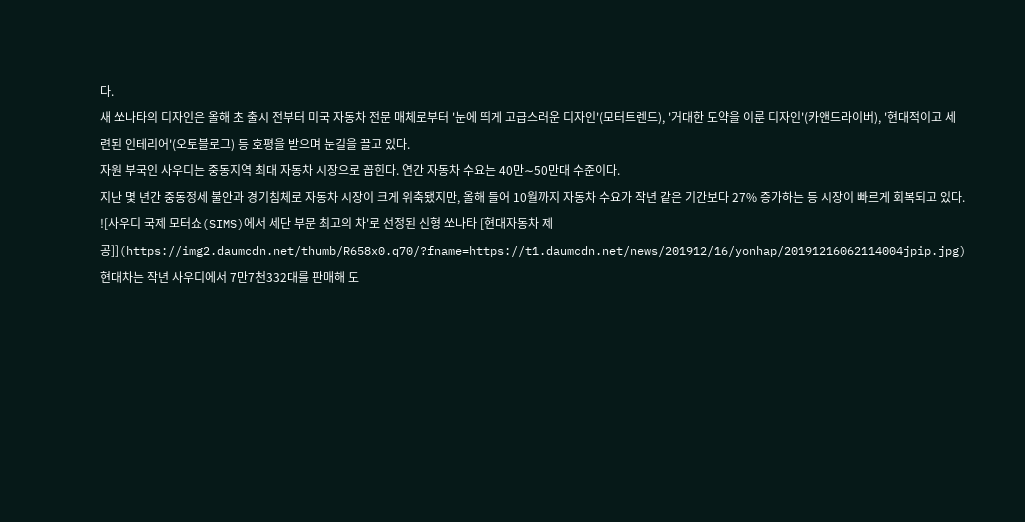다.
새 쏘나타의 디자인은 올해 초 출시 전부터 미국 자동차 전문 매체로부터 '눈에 띄게 고급스러운 디자인'(모터트렌드), '거대한 도약을 이룬 디자인'(카앤드라이버), '현대적이고 세련된 인테리어'(오토블로그) 등 호평을 받으며 눈길을 끌고 있다.
자원 부국인 사우디는 중동지역 최대 자동차 시장으로 꼽힌다. 연간 자동차 수요는 40만∼50만대 수준이다.
지난 몇 년간 중동정세 불안과 경기침체로 자동차 시장이 크게 위축됐지만, 올해 들어 10월까지 자동차 수요가 작년 같은 기간보다 27% 증가하는 등 시장이 빠르게 회복되고 있다.
![사우디 국제 모터쇼(SIMS)에서 세단 부문 최고의 차'로 선정된 신형 쏘나타 [현대자동차 제공]](https://img2.daumcdn.net/thumb/R658x0.q70/?fname=https://t1.daumcdn.net/news/201912/16/yonhap/20191216062114004jpip.jpg)
현대차는 작년 사우디에서 7만7천332대를 판매해 도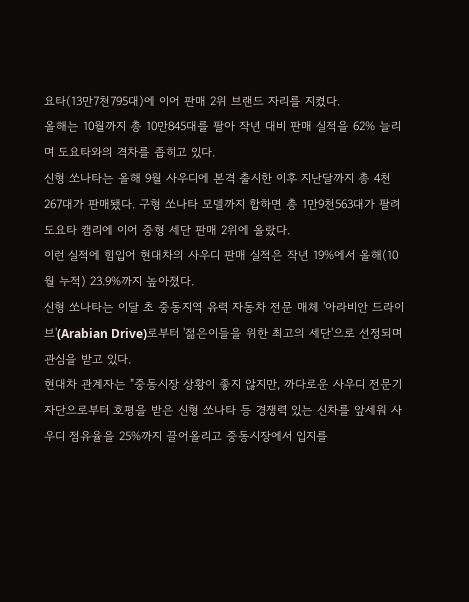요타(13만7천795대)에 이어 판매 2위 브랜드 자리를 지켰다.
올해는 10월까지 총 10만845대를 팔아 작년 대비 판매 실적을 62% 늘리며 도요타와의 격차를 좁히고 있다.
신형 쏘나타는 올해 9월 사우디에 본격 출시한 이후 지난달까지 총 4천267대가 판매됐다. 구형 쏘나타 모델까지 합하면 총 1만9천563대가 팔려 도요타 캠리에 이어 중형 세단 판매 2위에 올랐다.
이런 실적에 힘입어 현대차의 사우디 판매 실적은 작년 19%에서 올해(10월 누적) 23.9%까지 높아졌다.
신형 쏘나타는 이달 초 중동지역 유력 자동차 전문 매체 '아라비안 드라이브'(Arabian Drive)로부터 '젊은이들을 위한 최고의 세단'으로 선정되며 관심을 받고 있다.
현대차 관계자는 "중동시장 상황이 좋지 않지만, 까다로운 사우디 전문기자단으로부터 호평을 받은 신형 쏘나타 등 경쟁력 있는 신차를 앞세워 사우디 점유율을 25%까지 끌어올리고 중동시장에서 입지를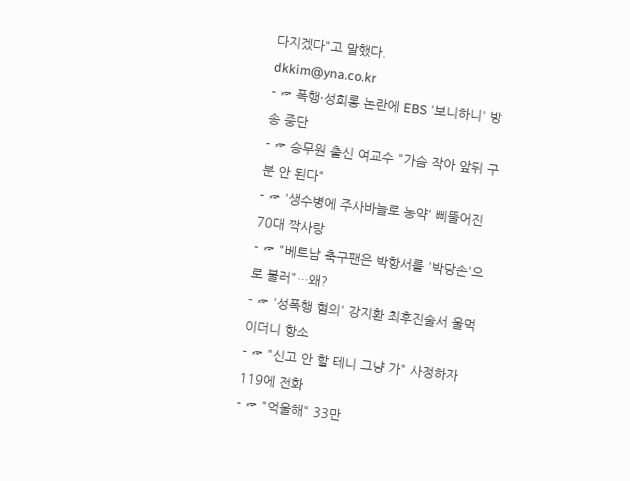다지겠다"고 말했다.
dkkim@yna.co.kr
- ☞ 폭행·성희롱 논란에 EBS '보니하니' 방송 중단
- ☞ 승무원 출신 여교수 "가슴 작아 앞뒤 구분 안 된다"
- ☞ '생수병에 주사바늘로 농약' 삐뚤어진 70대 짝사랑
- ☞ "베트남 축구팬은 박항서를 '박당손'으로 불러"…왜?
- ☞ '성폭행 혐의' 강지환 최후진술서 울먹이더니 항소
- ☞ "신고 안 할 테니 그냥 가" 사정하자 119에 전화
- ☞ "억울해" 33만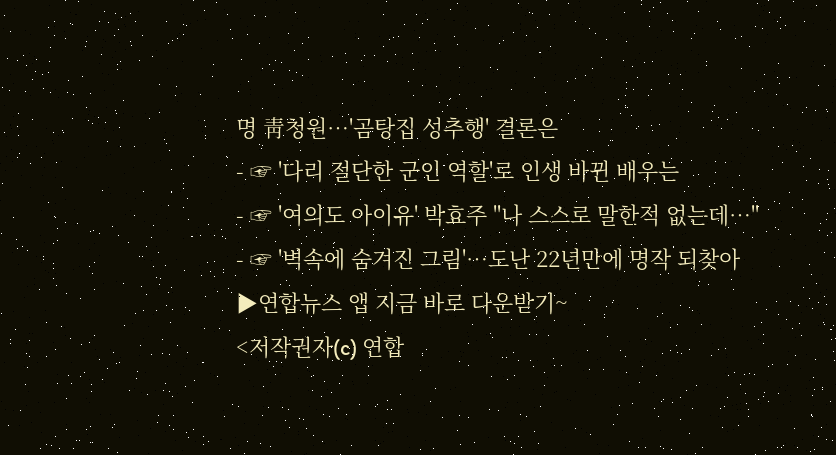명 靑청원…'곰탕집 성추행' 결론은
- ☞ '다리 절단한 군인 역할'로 인생 바뀐 배우는
- ☞ '여의도 아이유' 박효주 "나 스스로 말한적 없는데…"
- ☞ '벽속에 숨겨진 그림'…도난 22년만에 명작 되찾아
▶연합뉴스 앱 지금 바로 다운받기~
<저작권자(c) 연합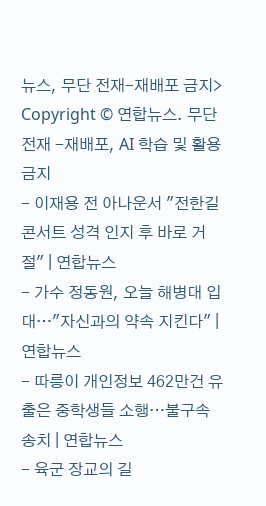뉴스, 무단 전재-재배포 금지>
Copyright © 연합뉴스. 무단전재 -재배포, AI 학습 및 활용 금지
- 이재용 전 아나운서 "전한길 콘서트 성격 인지 후 바로 거절" | 연합뉴스
- 가수 정동원, 오늘 해병대 입대…"자신과의 약속 지킨다" | 연합뉴스
- 따릉이 개인정보 462만건 유출은 중학생들 소행…불구속 송치 | 연합뉴스
- 육군 장교의 길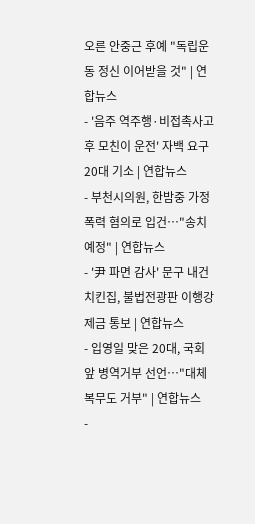오른 안중근 후예 "독립운동 정신 이어받을 것" | 연합뉴스
- '음주 역주행·비접촉사고 후 모친이 운전' 자백 요구 20대 기소 | 연합뉴스
- 부천시의원, 한밤중 가정폭력 혐의로 입건…"송치 예정" | 연합뉴스
- '尹 파면 감사' 문구 내건 치킨집, 불법전광판 이행강제금 통보 | 연합뉴스
- 입영일 맞은 20대, 국회 앞 병역거부 선언…"대체복무도 거부" | 연합뉴스
-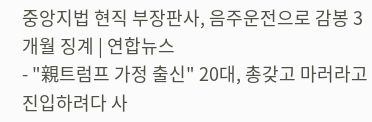중앙지법 현직 부장판사, 음주운전으로 감봉 3개월 징계 | 연합뉴스
- "親트럼프 가정 출신" 20대, 총갖고 마러라고 진입하려다 사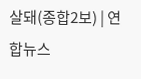살돼(종합2보) | 연합뉴스